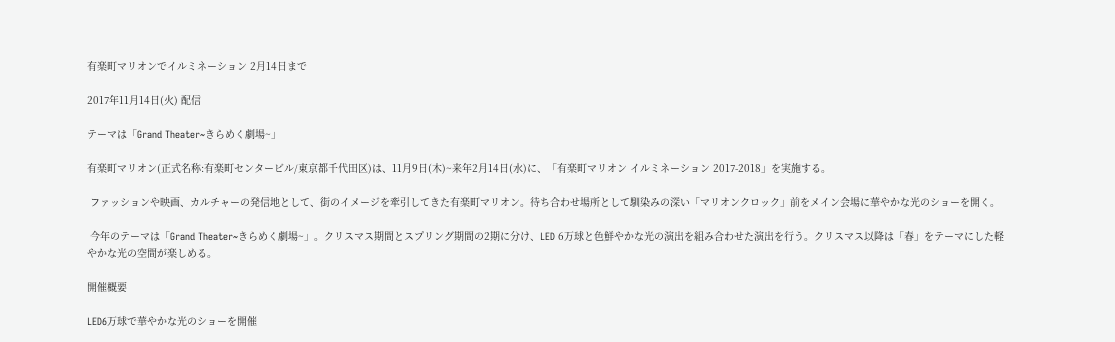有楽町マリオンでイルミネーション 2月14日まで

2017年11月14日(火) 配信

テーマは「Grand Theater~きらめく劇場~」

有楽町マリオン(正式名称:有楽町センタービル/東京都千代田区)は、11月9日(木)~来年2月14日(水)に、「有楽町マリオン イルミネーション 2017-2018」を実施する。

 ファッションや映画、カルチャーの発信地として、街のイメージを牽引してきた有楽町マリオン。待ち合わせ場所として馴染みの深い「マリオンクロック」前をメイン会場に華やかな光のショーを開く。

 今年のテーマは「Grand Theater~きらめく劇場~」。クリスマス期間とスプリング期間の2期に分け、LED 6万球と色鮮やかな光の演出を組み合わせた演出を行う。クリスマス以降は「春」をテーマにした軽やかな光の空間が楽しめる。

開催概要

LED6万球で華やかな光のショーを開催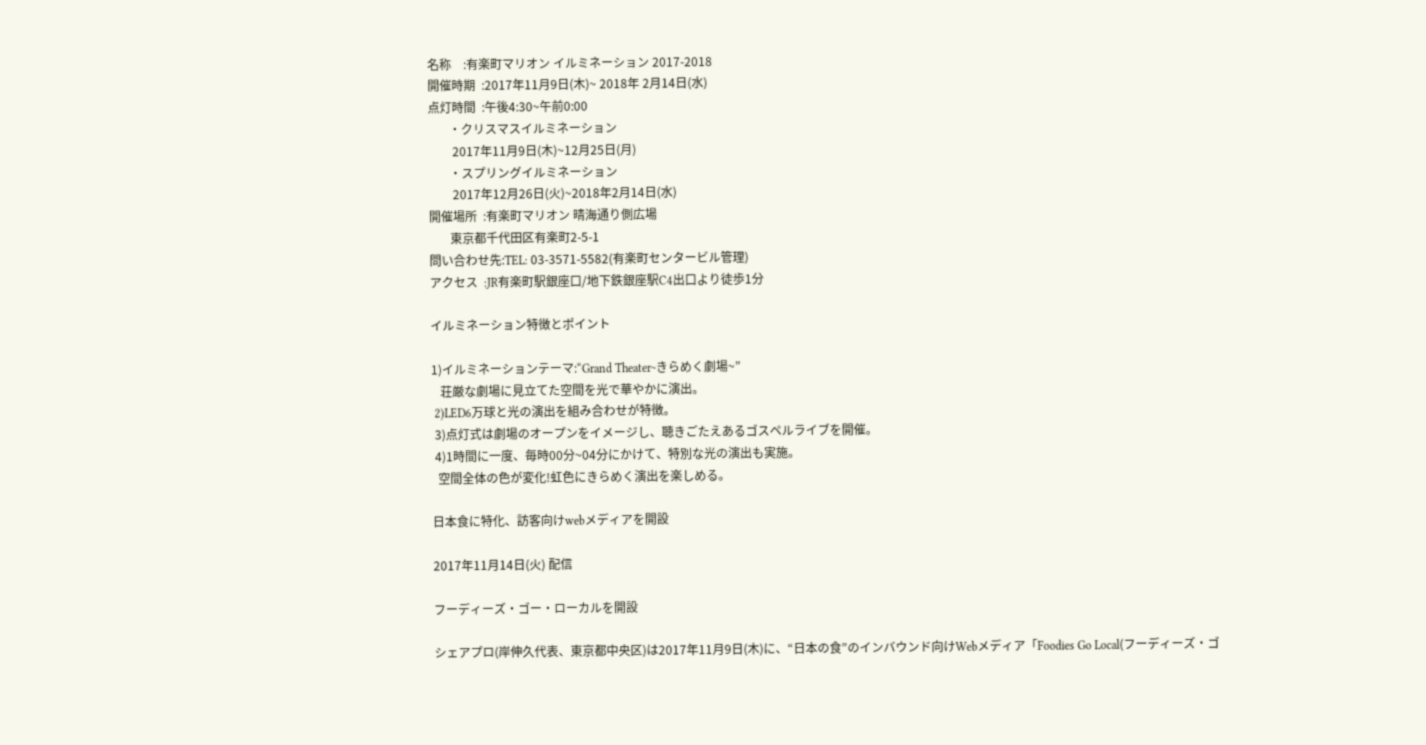名称    :有楽町マリオン イルミネーション 2017-2018
開催時期  :2017年11月9日(木)~ 2018年 2月14日(水)
点灯時間  :午後4:30~午前0:00
       ・クリスマスイルミネーション
        2017年11月9日(木)~12月25日(月)
       ・スプリングイルミネーション
        2017年12月26日(火)~2018年2月14日(水)
開催場所  :有楽町マリオン 晴海通り側広場
       東京都千代田区有楽町2-5-1
問い合わせ先:TEL: 03-3571-5582(有楽町センタービル管理)
アクセス  :JR有楽町駅銀座口/地下鉄銀座駅C4出口より徒歩1分

イルミネーション特徴とポイント

1)イルミネーションテーマ:“Grand Theater~きらめく劇場~”
   荘厳な劇場に見立てた空間を光で華やかに演出。
 2)LED6万球と光の演出を組み合わせが特徴。
 3)点灯式は劇場のオープンをイメージし、聴きごたえあるゴスペルライブを開催。
 4)1時間に一度、毎時00分~04分にかけて、特別な光の演出も実施。
  空間全体の色が変化!虹色にきらめく演出を楽しめる。

日本食に特化、訪客向けwebメディアを開設

2017年11月14日(火) 配信

フーディーズ・ゴー・ローカルを開設

シェアプロ(岸伸久代表、東京都中央区)は2017年11月9日(木)に、“日本の食”のインバウンド向けWebメディア「Foodies Go Local(フーディーズ・ゴ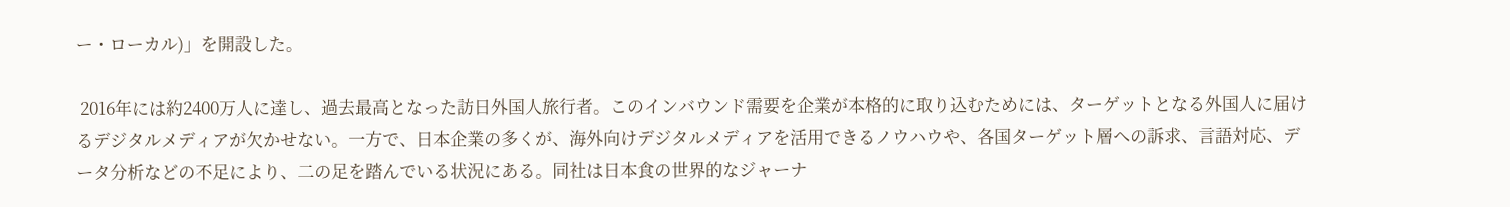ー・ローカル)」を開設した。

 2016年には約2400万人に達し、過去最高となった訪日外国人旅行者。このインバウンド需要を企業が本格的に取り込むためには、ターゲットとなる外国人に届けるデジタルメディアが欠かせない。一方で、日本企業の多くが、海外向けデジタルメディアを活用できるノウハウや、各国ターゲット層への訴求、言語対応、データ分析などの不足により、二の足を踏んでいる状況にある。同社は日本食の世界的なジャーナ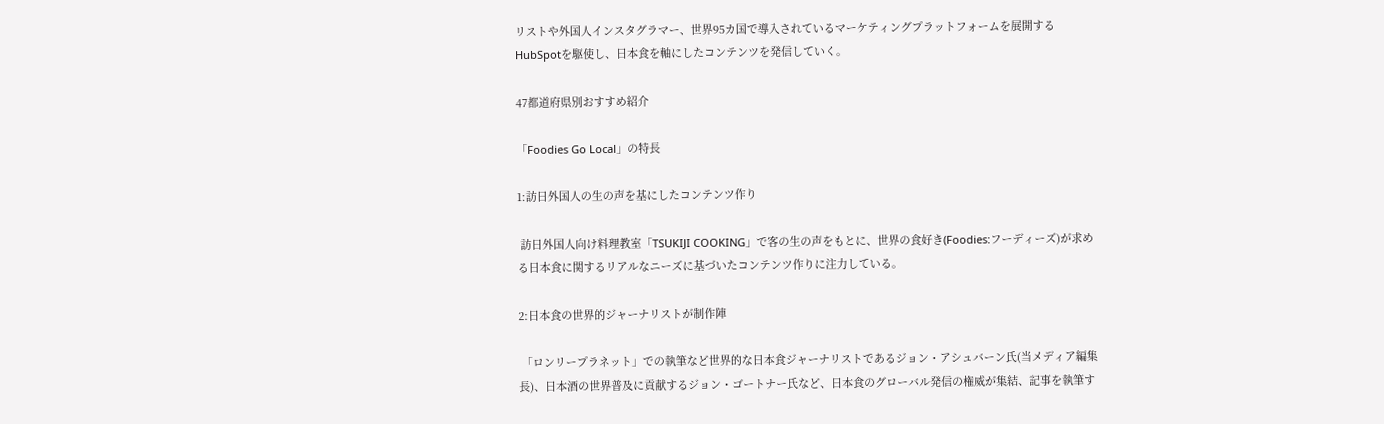リストや外国人インスタグラマー、世界95カ国で導入されているマーケティングプラットフォームを展開するHubSpotを駆使し、日本食を軸にしたコンテンツを発信していく。

47都道府県別おすすめ紹介

「Foodies Go Local」の特長

1:訪日外国人の生の声を基にしたコンテンツ作り

 訪日外国人向け料理教室「TSUKIJI COOKING」で客の生の声をもとに、世界の食好き(Foodies:フーディーズ)が求める日本食に関するリアルなニーズに基づいたコンテンツ作りに注力している。

2:日本食の世界的ジャーナリストが制作陣

 「ロンリープラネット」での執筆など世界的な日本食ジャーナリストであるジョン・アシュバーン氏(当メディア編集長)、日本酒の世界普及に貢献するジョン・ゴートナー氏など、日本食のグローバル発信の権威が集結、記事を執筆す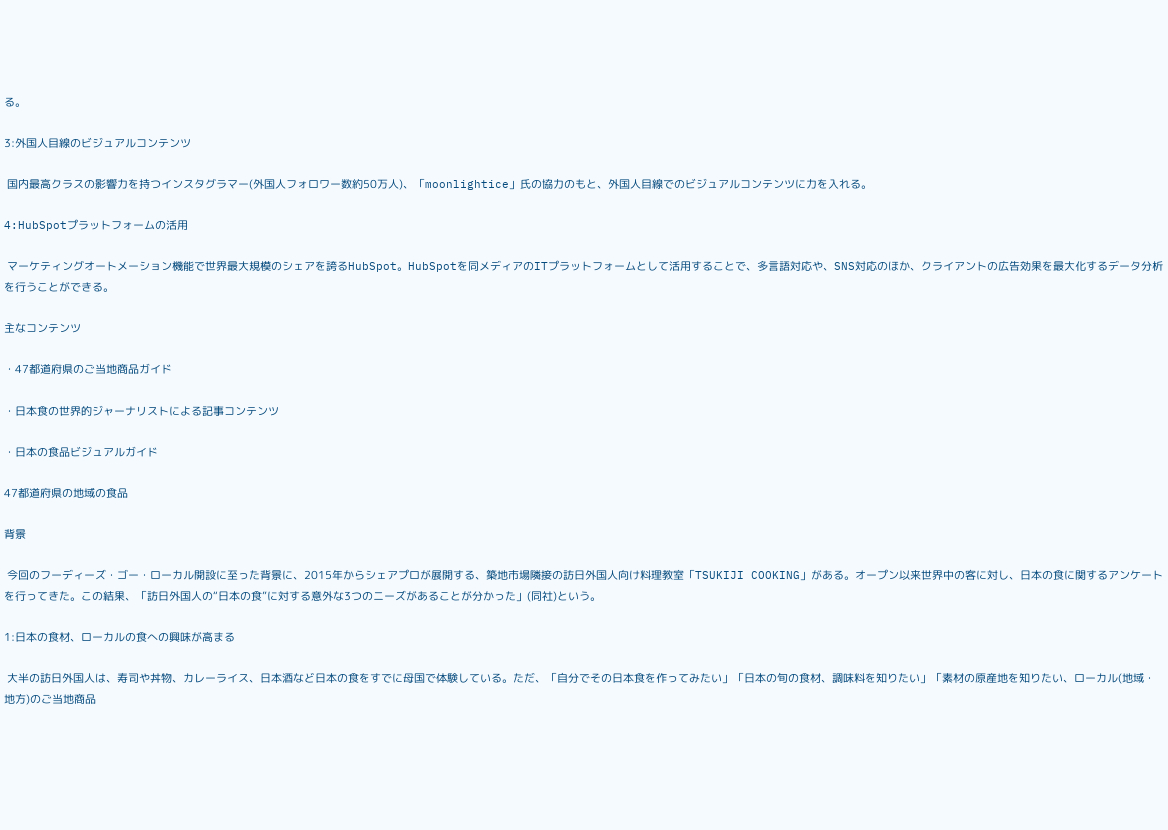る。

3:外国人目線のビジュアルコンテンツ

 国内最高クラスの影響力を持つインスタグラマー(外国人フォロワー数約50万人)、「moonlightice」氏の協力のもと、外国人目線でのビジュアルコンテンツに力を入れる。

4:HubSpotプラットフォームの活用

 マーケティングオートメーション機能で世界最大規模のシェアを誇るHubSpot。HubSpotを同メディアのITプラットフォームとして活用することで、多言語対応や、SNS対応のほか、クライアントの広告効果を最大化するデータ分析を行うことができる。

主なコンテンツ

・47都道府県のご当地商品ガイド

・日本食の世界的ジャーナリストによる記事コンテンツ

・日本の食品ビジュアルガイド

47都道府県の地域の食品

背景

 今回のフーディーズ・ゴー・ローカル開設に至った背景に、2015年からシェアプロが展開する、築地市場隣接の訪日外国人向け料理教室「TSUKIJI COOKING」がある。オープン以来世界中の客に対し、日本の食に関するアンケートを行ってきた。この結果、「訪日外国人の“日本の食”に対する意外な3つのニーズがあることが分かった」(同社)という。

1:日本の食材、ローカルの食への興味が高まる

 大半の訪日外国人は、寿司や丼物、カレーライス、日本酒など日本の食をすでに母国で体験している。ただ、「自分でその日本食を作ってみたい」「日本の旬の食材、調味料を知りたい」「素材の原産地を知りたい、ローカル(地域・地方)のご当地商品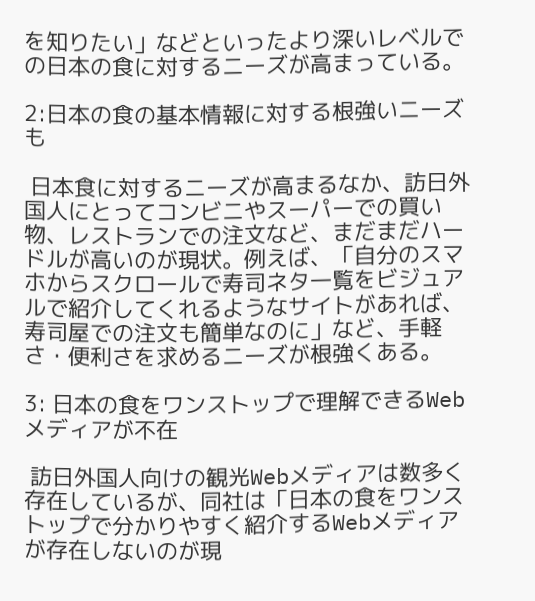を知りたい」などといったより深いレベルでの日本の食に対するニーズが高まっている。

2:日本の食の基本情報に対する根強いニーズも

 日本食に対するニーズが高まるなか、訪日外国人にとってコンビニやスーパーでの買い物、レストランでの注文など、まだまだハードルが高いのが現状。例えば、「自分のスマホからスクロールで寿司ネタ一覧をビジュアルで紹介してくれるようなサイトがあれば、寿司屋での注文も簡単なのに」など、手軽さ・便利さを求めるニーズが根強くある。

3: 日本の食をワンストップで理解できるWebメディアが不在

 訪日外国人向けの観光Webメディアは数多く存在しているが、同社は「日本の食をワンストップで分かりやすく紹介するWebメディアが存在しないのが現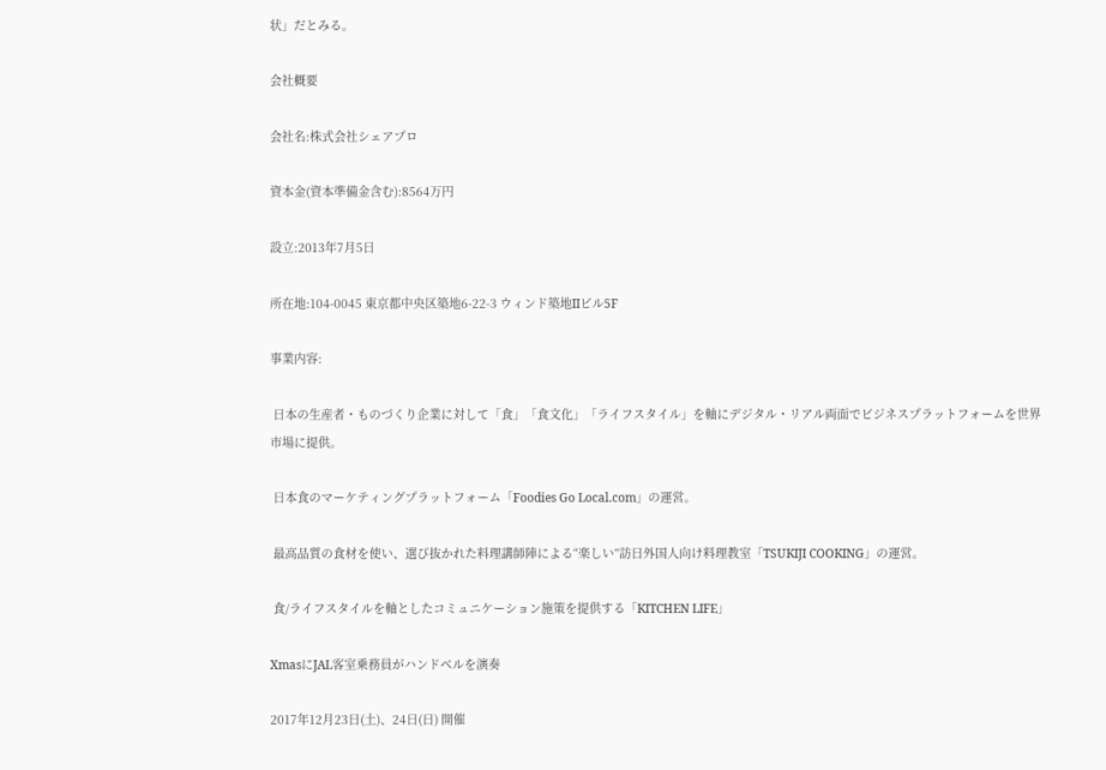状」だとみる。

会社概要

会社名:株式会社シェアプロ

資本金(資本準備金含む):8564万円

設立:2013年7月5日

所在地:104-0045 東京都中央区築地6-22-3 ウィンド築地IIビル5F

事業内容:

 日本の生産者・ものづくり企業に対して「食」「食文化」「ライフスタイル」を軸にデジタル・リアル両面でビジネスプラットフォームを世界市場に提供。

 日本食のマーケティングプラットフォーム「Foodies Go Local.com」の運営。

 最高品質の食材を使い、選び抜かれた料理講師陣による“楽しい”訪日外国人向け料理教室「TSUKIJI COOKING」の運営。

 食/ライフスタイルを軸としたコミュニケーション施策を提供する「KITCHEN LIFE」

XmasにJAL客室乗務員がハンドベルを演奏

2017年12月23日(土)、24日(日) 開催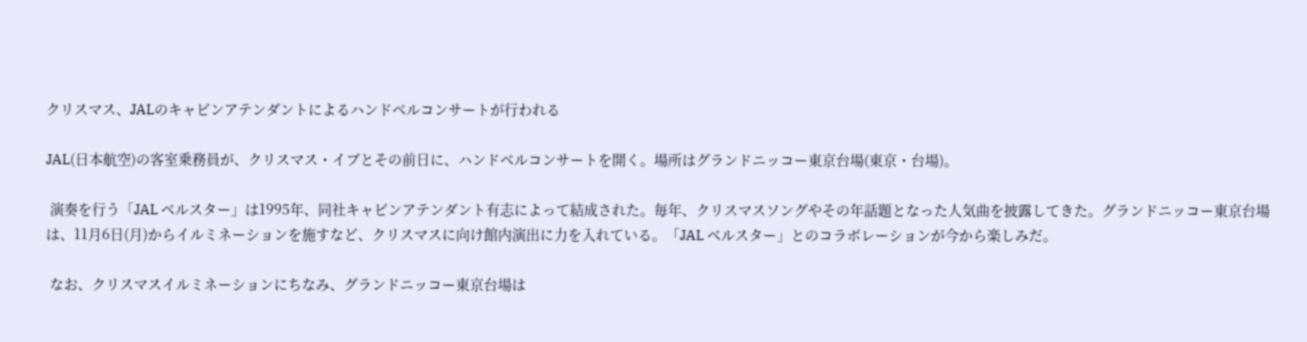クリスマス、JALのキャビンアテンダントによるハンドベルコンサートが行われる

JAL(日本航空)の客室乗務員が、クリスマス・イブとその前日に、ハンドベルコンサートを開く。場所はグランドニッコー東京台場(東京・台場)。

 演奏を行う「JAL ベルスター」は1995年、同社キャビンアテンダント有志によって結成された。毎年、クリスマスソングやその年話題となった人気曲を披露してきた。グランドニッコー東京台場は、11月6日(月)からイルミネーションを施すなど、クリスマスに向け館内演出に力を入れている。「JAL ベルスター」とのコラボレーションが今から楽しみだ。

 なお、クリスマスイルミネーションにちなみ、グランドニッコー東京台場は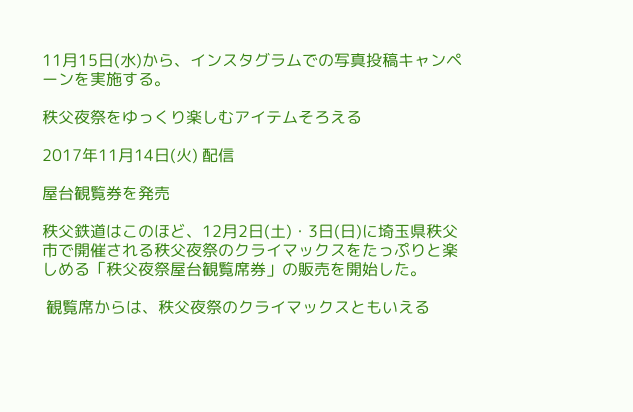11月15日(水)から、インスタグラムでの写真投稿キャンペーンを実施する。

秩父夜祭をゆっくり楽しむアイテムそろえる

2017年11月14日(火) 配信

屋台観覧券を発売

秩父鉄道はこのほど、12月2日(土)・3日(日)に埼玉県秩父市で開催される秩父夜祭のクライマックスをたっぷりと楽しめる「秩父夜祭屋台観覧席券」の販売を開始した。

 観覧席からは、秩父夜祭のクライマックスともいえる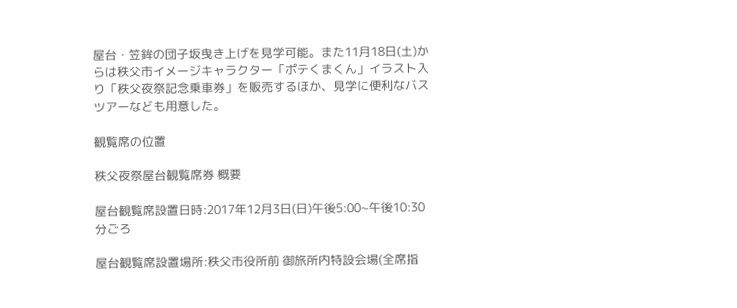屋台・笠鉾の団子坂曳き上げを見学可能。また11月18日(土)からは秩父市イメージキャラクター「ポテくまくん」イラスト入り「秩父夜祭記念乗車券」を販売するほか、見学に便利なバスツアーなども用意した。

観覧席の位置

秩父夜祭屋台観覧席券 概要

屋台観覧席設置日時:2017年12月3日(日)午後5:00~午後10:30分ごろ

屋台観覧席設置場所:秩父市役所前 御旅所内特設会場(全席指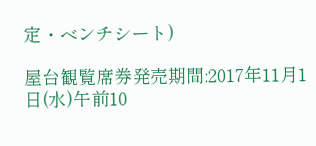定・ベンチシート)

屋台観覧席券発売期間:2017年11月1日(水)午前10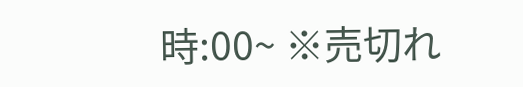時:00~ ※売切れ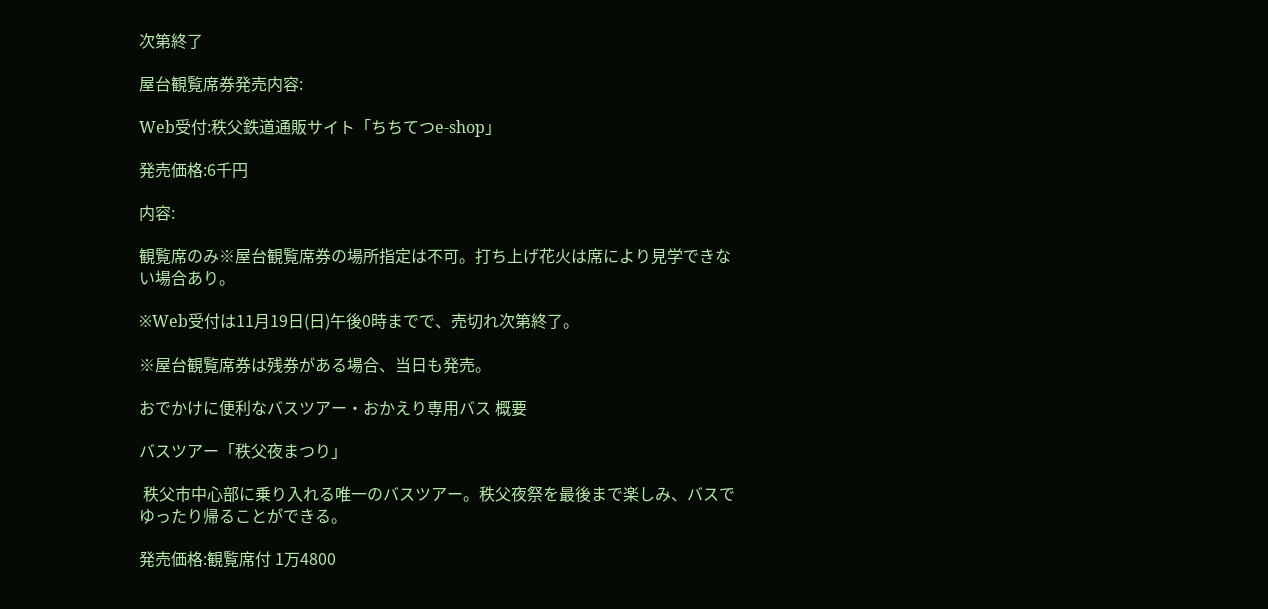次第終了

屋台観覧席券発売内容:

Web受付:秩父鉄道通販サイト「ちちてつe-shop」

発売価格:6千円

内容:

観覧席のみ※屋台観覧席券の場所指定は不可。打ち上げ花火は席により見学できない場合あり。

※Web受付は11月19日(日)午後0時までで、売切れ次第終了。

※屋台観覧席券は残券がある場合、当日も発売。

おでかけに便利なバスツアー・おかえり専用バス 概要

バスツアー「秩父夜まつり」

 秩父市中心部に乗り入れる唯一のバスツアー。秩父夜祭を最後まで楽しみ、バスでゆったり帰ることができる。

発売価格:観覧席付 1万4800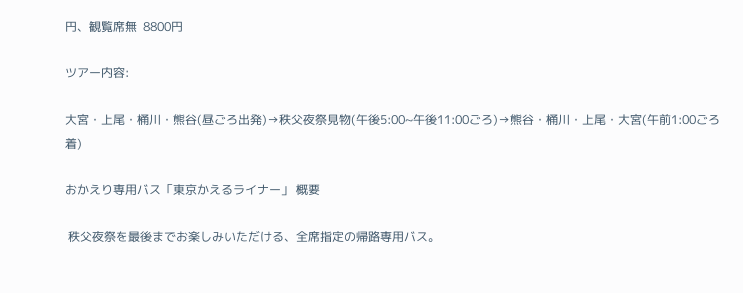円、観覧席無  8800円

ツアー内容:

大宮・上尾・桶川・熊谷(昼ごろ出発)→秩父夜祭見物(午後5:00~午後11:00ごろ)→熊谷・桶川・上尾・大宮(午前1:00ごろ着)

おかえり専用バス「東京かえるライナー」 概要

 秩父夜祭を最後までお楽しみいただける、全席指定の帰路専用バス。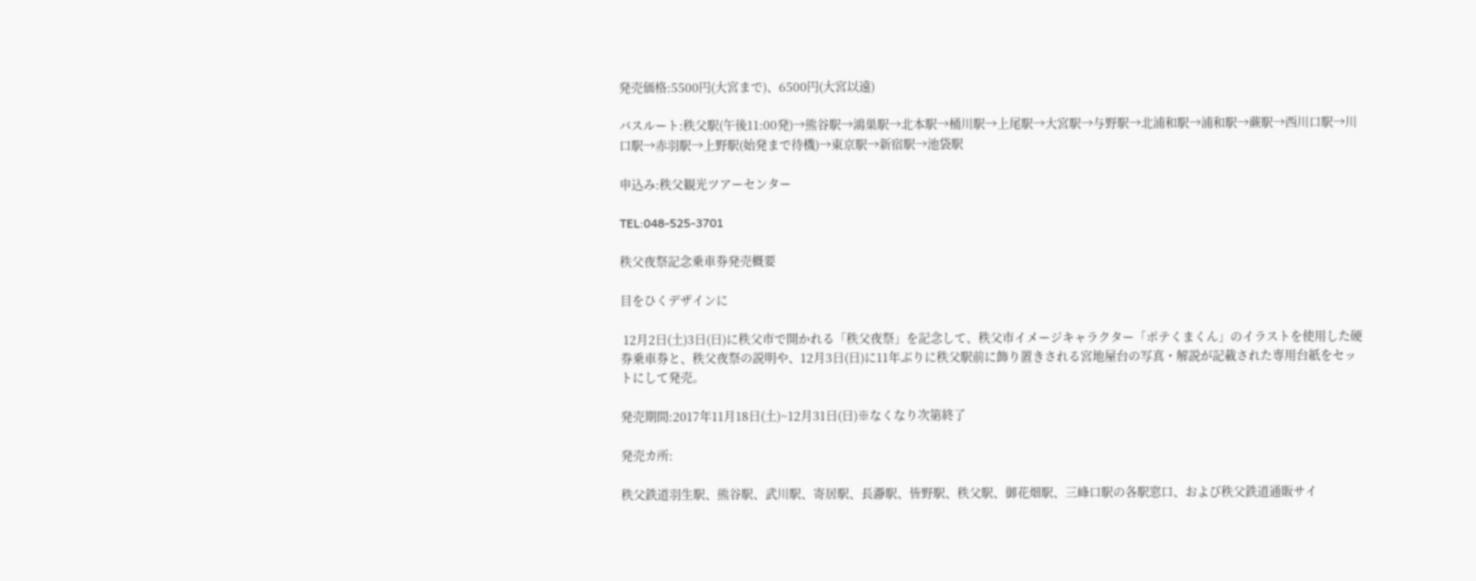発売価格:5500円(大宮まで)、6500円(大宮以遠)

バスルート:秩父駅(午後11:00発)→熊谷駅→鴻巣駅→北本駅→桶川駅→上尾駅→大宮駅→与野駅→北浦和駅→浦和駅→蕨駅→西川口駅→川口駅→赤羽駅→上野駅(始発まで待機)→東京駅→新宿駅→池袋駅

申込み:秩父観光ツアーセンター

TEL:048-525-3701

秩父夜祭記念乗車券発売概要

目をひくデザインに

 12月2日(土)3日(日)に秩父市で開かれる「秩父夜祭」を記念して、秩父市イメージキャラクター「ポテくまくん」のイラストを使用した硬券乗車券と、秩父夜祭の説明や、12月3日(日)に11年ぶりに秩父駅前に飾り置きされる宮地屋台の写真・解説が記載された専用台紙をセットにして発売。

発売期間:2017年11月18日(土)~12月31日(日)※なくなり次第終了

発売カ所:

秩父鉄道羽生駅、熊谷駅、武川駅、寄居駅、長瀞駅、皆野駅、秩父駅、御花畑駅、三峰口駅の各駅窓口、および秩父鉄道通販サイ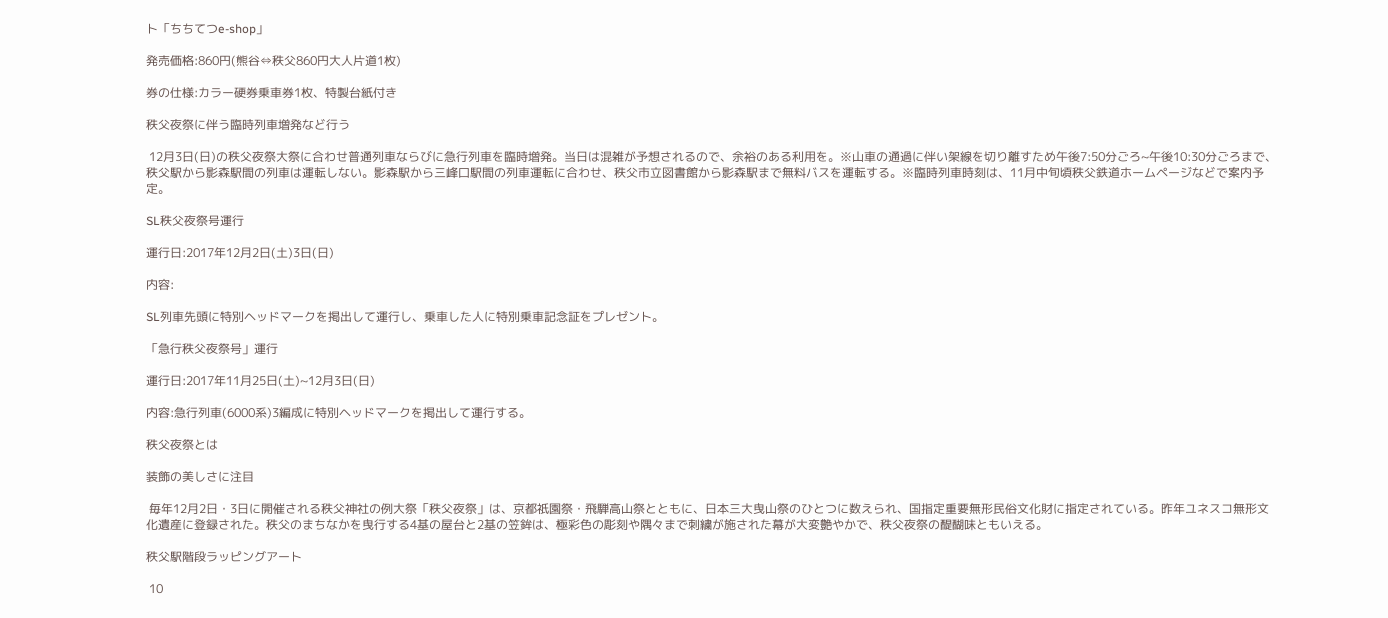ト「ちちてつe-shop」

発売価格:860円(熊谷⇔秩父860円大人片道1枚)

券の仕様:カラー硬券乗車券1枚、特製台紙付き

秩父夜祭に伴う臨時列車増発など行う

 12月3日(日)の秩父夜祭大祭に合わせ普通列車ならびに急行列車を臨時増発。当日は混雑が予想されるので、余裕のある利用を。※山車の通過に伴い架線を切り離すため午後7:50分ごろ~午後10:30分ごろまで、秩父駅から影森駅間の列車は運転しない。影森駅から三峰口駅間の列車運転に合わせ、秩父市立図書館から影森駅まで無料バスを運転する。※臨時列車時刻は、11月中旬頃秩父鉄道ホームページなどで案内予定。

SL秩父夜祭号運行

運行日:2017年12月2日(土)3日(日)

内容:

SL列車先頭に特別ヘッドマークを掲出して運行し、乗車した人に特別乗車記念証をプレゼント。

「急行秩父夜祭号」運行

運行日:2017年11月25日(土)~12月3日(日)

内容:急行列車(6000系)3編成に特別ヘッドマークを掲出して運行する。

秩父夜祭とは

装飾の美しさに注目

 毎年12月2日・3日に開催される秩父神社の例大祭「秩父夜祭」は、京都祇園祭・飛騨高山祭とともに、日本三大曳山祭のひとつに数えられ、国指定重要無形民俗文化財に指定されている。昨年ユネスコ無形文化遺産に登録された。秩父のまちなかを曳行する4基の屋台と2基の笠鉾は、極彩色の彫刻や隅々まで刺繍が施された幕が大変艶やかで、秩父夜祭の醍醐味ともいえる。

秩父駅階段ラッピングアート

 10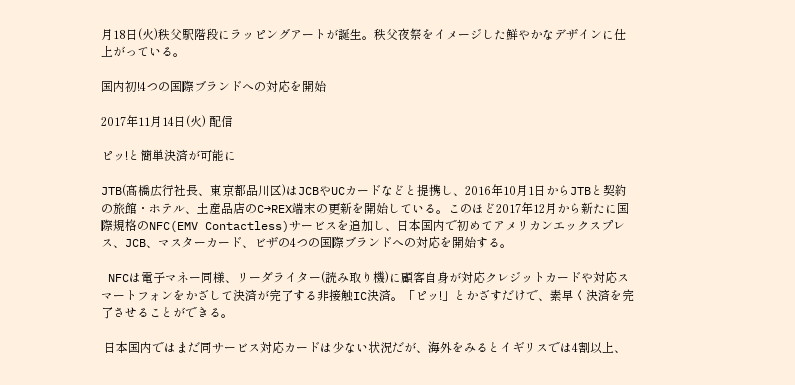月18日(火)秩父駅階段にラッピングアートが誕生。秩父夜祭をイメージした鮮やかなデザインに仕上がっている。

国内初!4つの国際ブランドへの対応を開始

2017年11月14日(火) 配信

ピッ!と簡単決済が可能に

JTB(髙橋広行社長、東京都品川区)はJCBやUCカードなどと提携し、2016年10月1日からJTBと契約の旅館・ホテル、土産品店のC→REX端末の更新を開始している。このほど2017年12月から新たに国際規格のNFC(EMV Contactless)サービスを追加し、日本国内で初めてアメリカンエックスプレス、JCB、マスターカード、ビザの4つの国際ブランドへの対応を開始する。

 NFCは電子マネー同様、リーダライター(読み取り機)に顧客自身が対応クレジットカードや対応スマートフォンをかざして決済が完了する非接触IC決済。「ピッ!」とかざすだけで、素早く決済を完了させることができる。

 日本国内ではまだ同サービス対応カードは少ない状況だが、海外をみるとイギリスでは4割以上、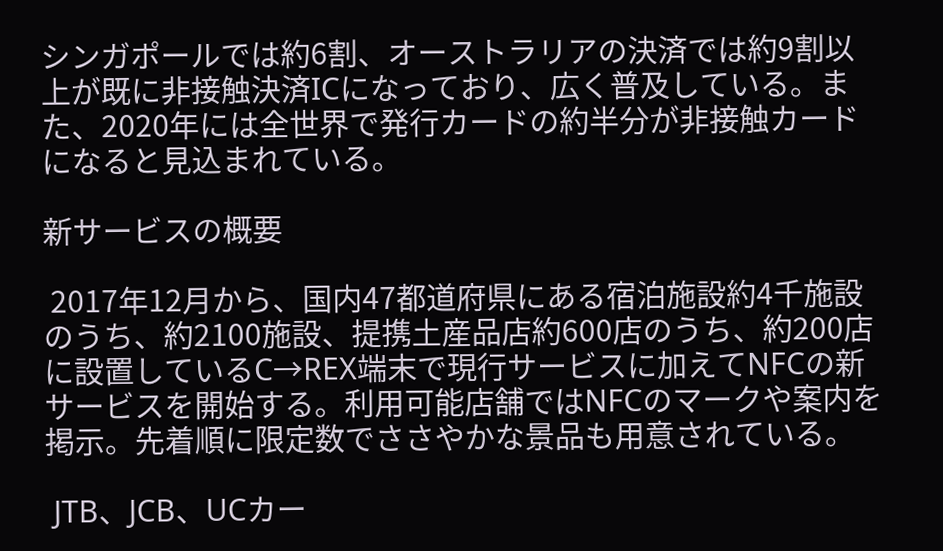シンガポールでは約6割、オーストラリアの決済では約9割以上が既に非接触決済ICになっており、広く普及している。また、2020年には全世界で発行カードの約半分が非接触カードになると見込まれている。

新サービスの概要

 2017年12月から、国内47都道府県にある宿泊施設約4千施設のうち、約2100施設、提携土産品店約600店のうち、約200店に設置しているC→REX端末で現行サービスに加えてNFCの新サービスを開始する。利用可能店舗ではNFCのマークや案内を掲示。先着順に限定数でささやかな景品も用意されている。

 JTB、JCB、UCカー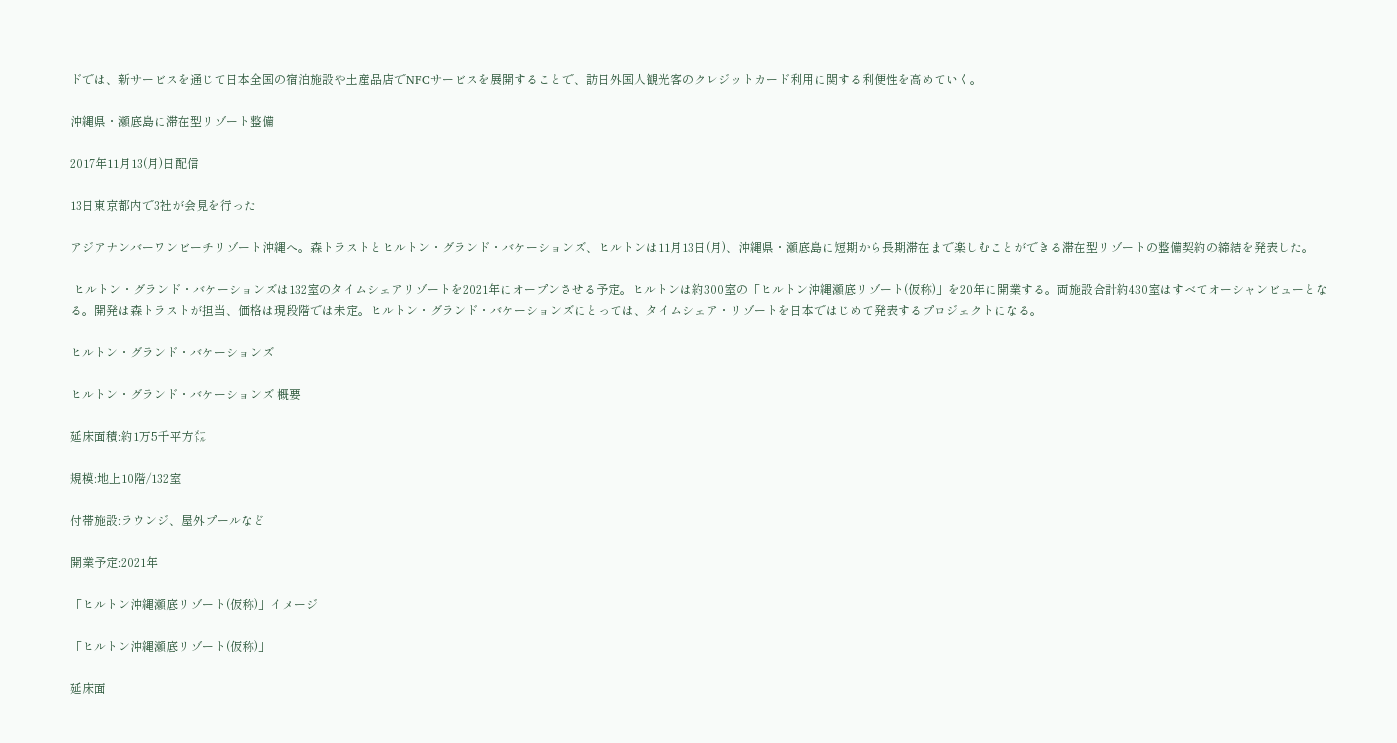ドでは、新サービスを通じて日本全国の宿泊施設や土産品店でNFCサービスを展開することで、訪日外国人観光客のクレジットカード利用に関する利便性を高めていく。

沖縄県・瀬底島に滞在型リゾート整備

2017年11月13(月)日配信

13日東京都内で3社が会見を行った

アジアナンバーワンビーチリゾート沖縄へ。森トラストとヒルトン・グランド・バケーションズ、ヒルトンは11月13日(月)、沖縄県・瀬底島に短期から長期滞在まで楽しむことができる滞在型リゾートの整備契約の締結を発表した。

 ヒルトン・グランド・バケーションズは132室のタイムシェアリゾートを2021年にオープンさせる予定。ヒルトンは約300室の「ヒルトン沖縄瀬底リゾート(仮称)」を20年に開業する。両施設合計約430室はすべてオーシャンビューとなる。開発は森トラストが担当、価格は現段階では未定。ヒルトン・グランド・バケーションズにとっては、タイムシェア・リゾートを日本ではじめて発表するプロジェクトになる。

ヒルトン・グランド・バケーションズ

ヒルトン・グランド・バケーションズ 概要

延床面積:約1万5千平方㍍

規模:地上10階/132室

付帯施設:ラウンジ、屋外プールなど

開業予定:2021年

「ヒルトン沖縄瀬底リゾート(仮称)」イメージ

「ヒルトン沖縄瀬底リゾート(仮称)」

延床面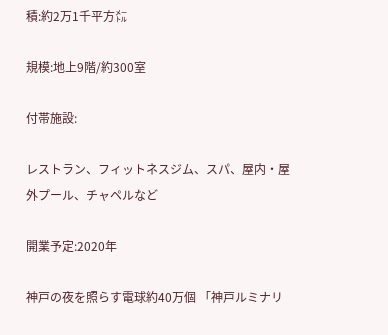積:約2万1千平方㍍

規模:地上9階/約300室

付帯施設:

レストラン、フィットネスジム、スパ、屋内・屋外プール、チャペルなど

開業予定:2020年

神戸の夜を照らす電球約40万個 「神戸ルミナリ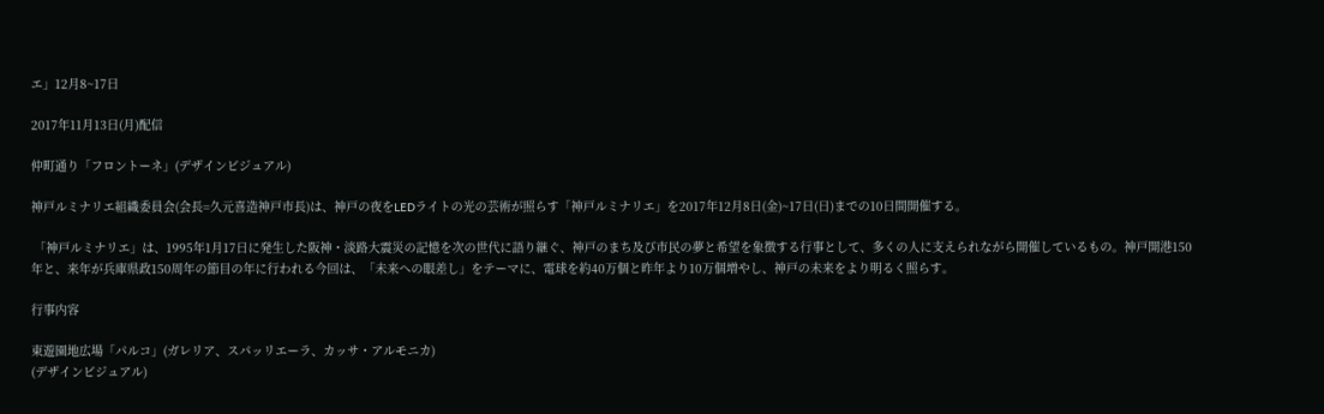エ」12月8~17日

2017年11月13日(月)配信

仲町通り「フロントーネ」(デザインビジュアル)

神戸ルミナリエ組織委員会(会長=久元喜造神戸市長)は、神戸の夜をLEDライトの光の芸術が照らす「神戸ルミナリエ」を2017年12月8日(金)~17日(日)までの10日間開催する。

 「神戸ルミナリエ」は、1995年1月17日に発生した阪神・淡路大震災の記憶を次の世代に語り継ぐ、神戸のまち及び市民の夢と希望を象徴する行事として、多くの人に支えられながら開催しているもの。神戸開港150年と、来年が兵庫県政150周年の節目の年に行われる今回は、「未来への眼差し」をテーマに、電球を約40万個と昨年より10万個増やし、神戸の未来をより明るく照らす。

行事内容

東遊園地広場「パルコ」(ガレリア、スパッリエーラ、カッサ・アルモニカ)
(デザインビジュアル)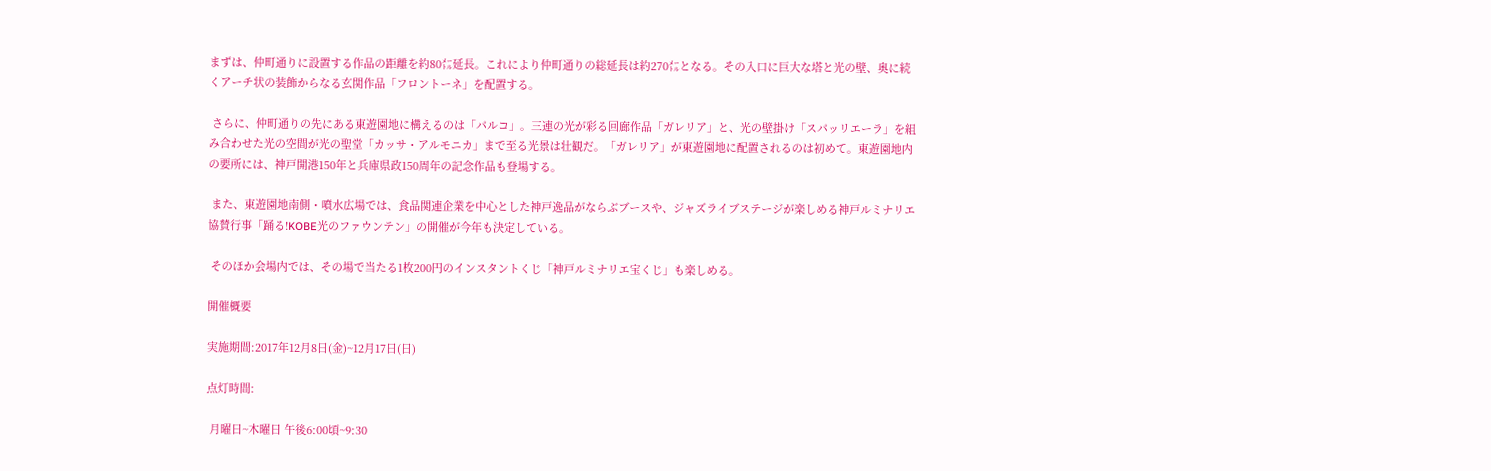まずは、仲町通りに設置する作品の距離を約80㍍延長。これにより仲町通りの総延長は約270㍍となる。その入口に巨大な塔と光の壁、奥に続くアーチ状の装飾からなる玄関作品「フロントーネ」を配置する。

 さらに、仲町通りの先にある東遊園地に構えるのは「パルコ」。三連の光が彩る回廊作品「ガレリア」と、光の壁掛け「スパッリエーラ」を組み合わせた光の空間が光の聖堂「カッサ・アルモニカ」まで至る光景は壮観だ。「ガレリア」が東遊園地に配置されるのは初めて。東遊園地内の要所には、神戸開港150年と兵庫県政150周年の記念作品も登場する。

 また、東遊園地南側・噴水広場では、食品関連企業を中心とした神戸逸品がならぶブースや、ジャズライブステージが楽しめる神戸ルミナリエ協賛行事「踊る!KOBE光のファウンテン」の開催が今年も決定している。

 そのほか会場内では、その場で当たる1枚200円のインスタントくじ「神戸ルミナリエ宝くじ」も楽しめる。

開催概要

実施期間:2017年12月8日(金)~12月17日(日)

点灯時間:

 月曜日~木曜日 午後6:00頃~9:30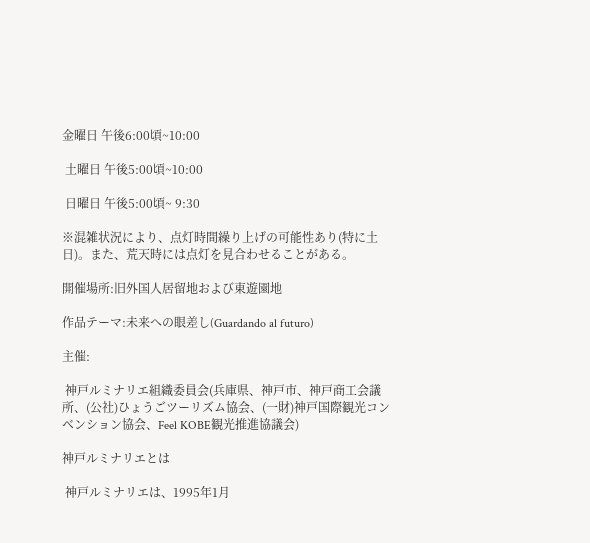金曜日 午後6:00頃~10:00

 土曜日 午後5:00頃~10:00

 日曜日 午後5:00頃~ 9:30

※混雑状況により、点灯時間繰り上げの可能性あり(特に土日)。また、荒天時には点灯を見合わせることがある。

開催場所:旧外国人居留地および東遊園地

作品テーマ:未来への眼差し(Guardando al futuro)

主催:

 神戸ルミナリエ組織委員会(兵庫県、神戸市、神戸商工会議所、(公社)ひょうごツーリズム協会、(一財)神戸国際観光コンベンション協会、Feel KOBE観光推進協議会)

神戸ルミナリエとは

 神戸ルミナリエは、1995年1月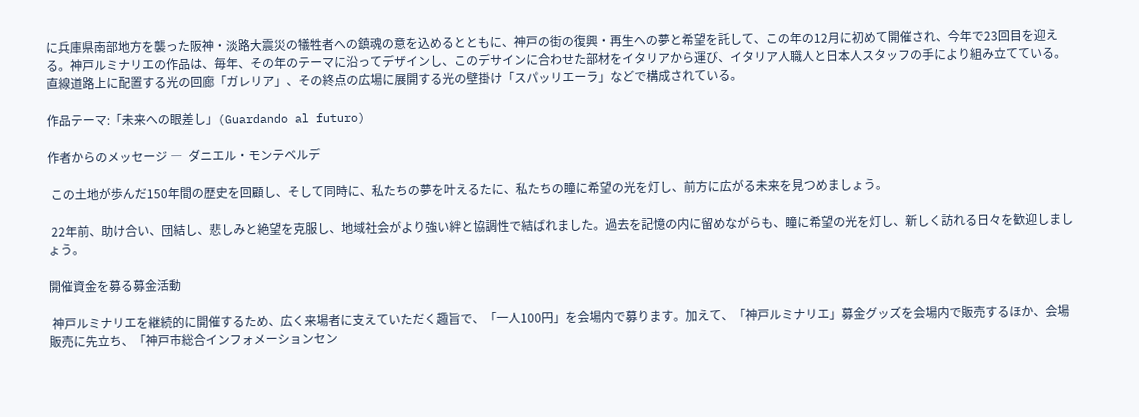に兵庫県南部地方を襲った阪神・淡路大震災の犠牲者への鎮魂の意を込めるとともに、神戸の街の復興・再生への夢と希望を託して、この年の12月に初めて開催され、今年で23回目を迎える。神戸ルミナリエの作品は、毎年、その年のテーマに沿ってデザインし、このデサインに合わせた部材をイタリアから運び、イタリア人職人と日本人スタッフの手により組み立てている。直線道路上に配置する光の回廊「ガレリア」、その終点の広場に展開する光の壁掛け「スパッリエーラ」などで構成されている。

作品テーマ:「未来への眼差し」(Guardando al futuro)

作者からのメッセージ ―  ダニエル・モンテベルデ

 この土地が歩んだ150年間の歴史を回顧し、そして同時に、私たちの夢を叶えるたに、私たちの瞳に希望の光を灯し、前方に広がる未来を見つめましょう。

 22年前、助け合い、団結し、悲しみと絶望を克服し、地域社会がより強い絆と協調性で結ばれました。過去を記憶の内に留めながらも、瞳に希望の光を灯し、新しく訪れる日々を歓迎しましょう。

開催資金を募る募金活動

 神戸ルミナリエを継続的に開催するため、広く来場者に支えていただく趣旨で、「一人100円」を会場内で募ります。加えて、「神戸ルミナリエ」募金グッズを会場内で販売するほか、会場販売に先立ち、「神戸市総合インフォメーションセン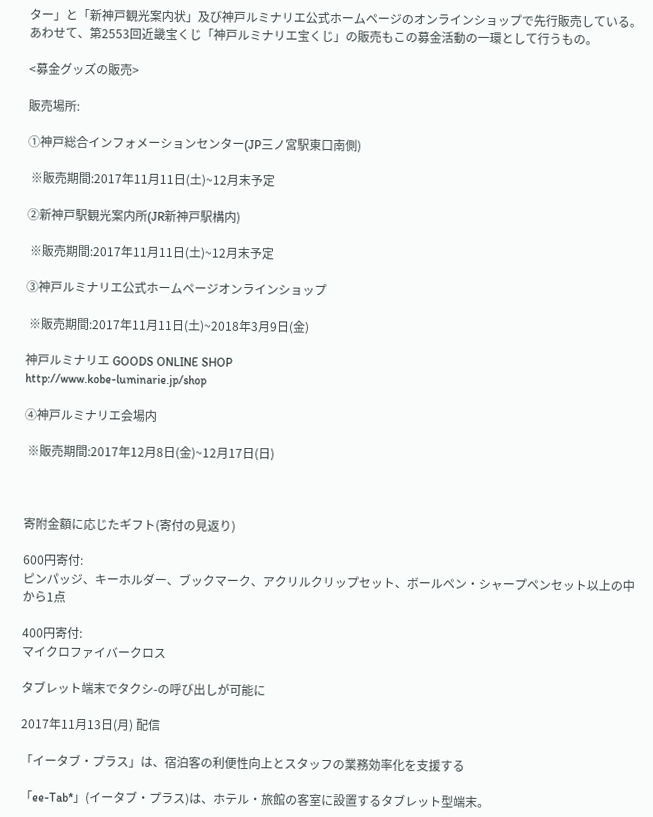ター」と「新神戸観光案内状」及び神戸ルミナリエ公式ホームページのオンラインショップで先行販売している。あわせて、第2553回近畿宝くじ「神戸ルミナリエ宝くじ」の販売もこの募金活動の一環として行うもの。

<募金グッズの販売>

販売場所:

①神戸総合インフォメーションセンター(JP三ノ宮駅東口南側)

 ※販売期間:2017年11月11日(土)~12月末予定

②新神戸駅観光案内所(JR新神戸駅構内)

 ※販売期間:2017年11月11日(土)~12月末予定

③神戸ルミナリエ公式ホームページオンラインショップ

 ※販売期間:2017年11月11日(土)~2018年3月9日(金)

神戸ルミナリエ GOODS ONLINE SHOP
http://www.kobe-luminarie.jp/shop

④神戸ルミナリエ会場内

 ※販売期間:2017年12月8日(金)~12月17日(日)



寄附金額に応じたギフト(寄付の見返り)

600円寄付:
ピンパッジ、キーホルダー、ブックマーク、アクリルクリップセット、ボールペン・シャープペンセット以上の中から1点

400円寄付:
マイクロファイバークロス

タブレット端末でタクシ-の呼び出しが可能に

2017年11月13日(月) 配信

「イータブ・プラス」は、宿泊客の利便性向上とスタッフの業務効率化を支援する

「ee-Tab*」(イータブ・プラス)は、ホテル・旅館の客室に設置するタブレット型端末。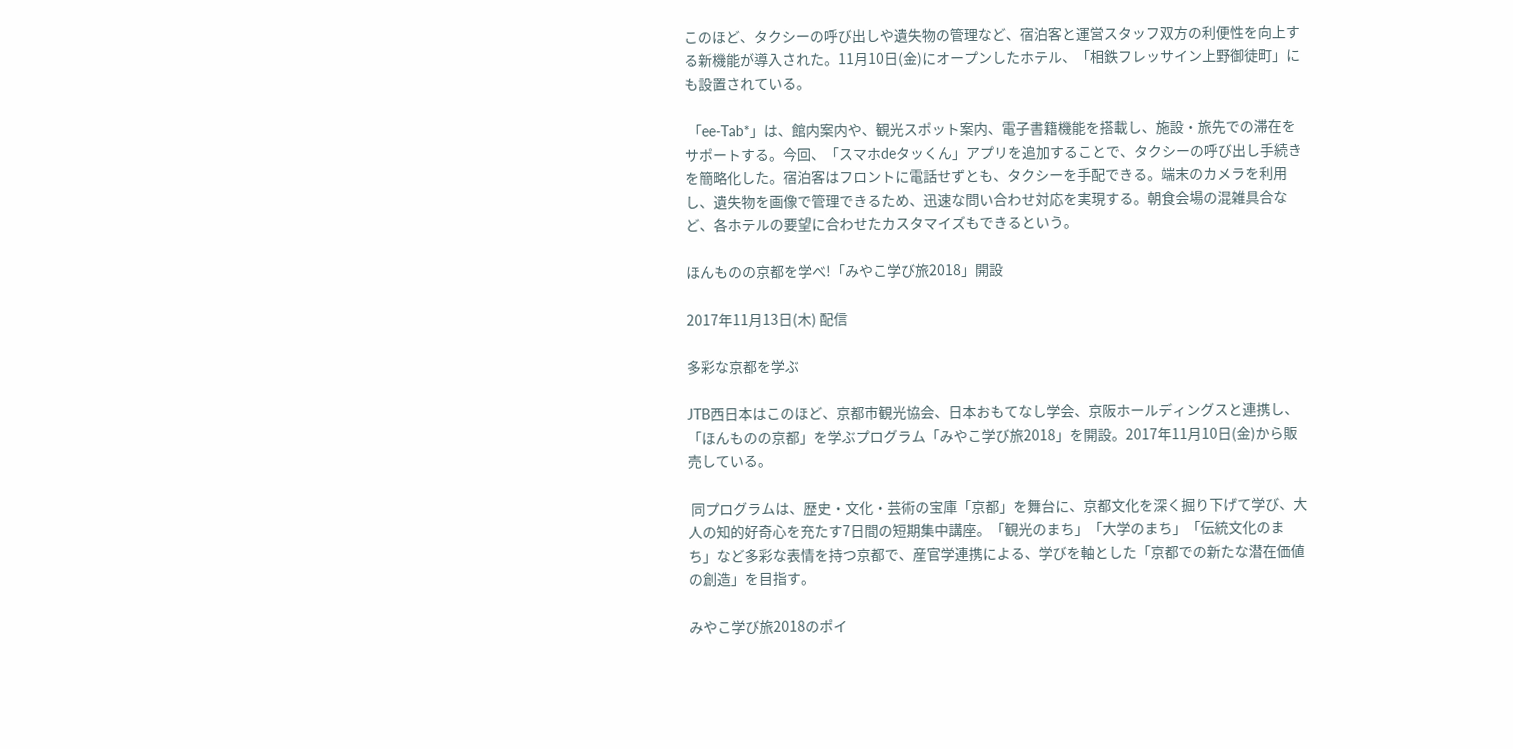このほど、タクシーの呼び出しや遺失物の管理など、宿泊客と運営スタッフ双方の利便性を向上する新機能が導入された。11月10日(金)にオープンしたホテル、「相鉄フレッサイン上野御徒町」にも設置されている。

 「ee-Tab*」は、館内案内や、観光スポット案内、電子書籍機能を搭載し、施設・旅先での滞在をサポートする。今回、「スマホdeタッくん」アプリを追加することで、タクシーの呼び出し手続きを簡略化した。宿泊客はフロントに電話せずとも、タクシーを手配できる。端末のカメラを利用し、遺失物を画像で管理できるため、迅速な問い合わせ対応を実現する。朝食会場の混雑具合など、各ホテルの要望に合わせたカスタマイズもできるという。

ほんものの京都を学べ!「みやこ学び旅2018」開設

2017年11月13日(木) 配信

多彩な京都を学ぶ

JTB西日本はこのほど、京都市観光協会、日本おもてなし学会、京阪ホールディングスと連携し、「ほんものの京都」を学ぶプログラム「みやこ学び旅2018」を開設。2017年11月10日(金)から販売している。

 同プログラムは、歴史・文化・芸術の宝庫「京都」を舞台に、京都文化を深く掘り下げて学び、大人の知的好奇心を充たす7日間の短期集中講座。「観光のまち」「大学のまち」「伝統文化のまち」など多彩な表情を持つ京都で、産官学連携による、学びを軸とした「京都での新たな潜在価値の創造」を目指す。

みやこ学び旅2018のポイ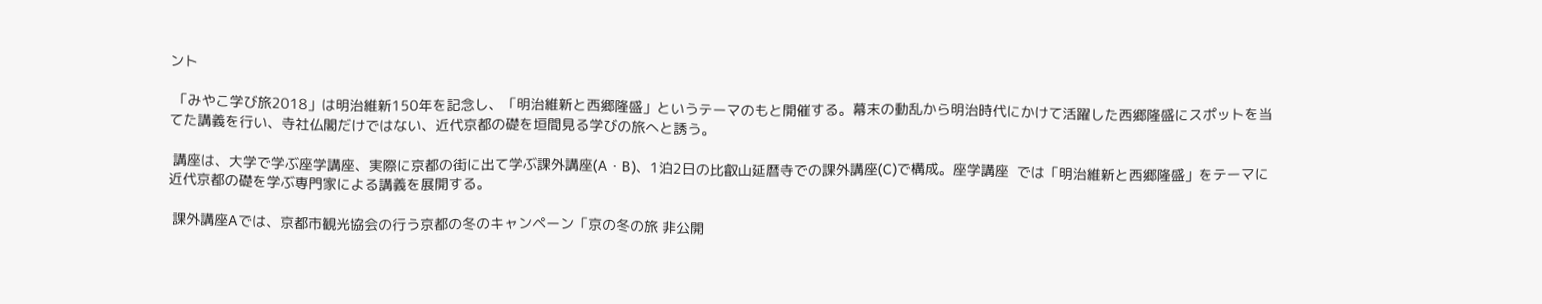ント

 「みやこ学び旅2018」は明治維新150年を記念し、「明治維新と西郷隆盛」というテーマのもと開催する。幕末の動乱から明治時代にかけて活躍した西郷隆盛にスポットを当てた講義を行い、寺社仏閣だけではない、近代京都の礎を垣間見る学びの旅へと誘う。

 講座は、大学で学ぶ座学講座、実際に京都の街に出て学ぶ課外講座(A・B)、1泊2日の比叡山延暦寺での課外講座(C)で構成。座学講座  では「明治維新と西郷隆盛」をテーマに近代京都の礎を学ぶ専門家による講義を展開する。

 課外講座Aでは、京都市観光協会の行う京都の冬のキャンペーン「京の冬の旅 非公開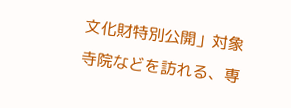文化財特別公開」対象寺院などを訪れる、専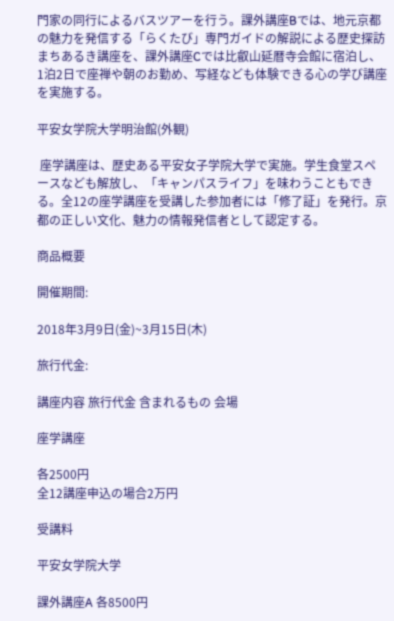門家の同行によるバスツアーを行う。課外講座Bでは、地元京都の魅力を発信する「らくたび」専門ガイドの解説による歴史探訪まちあるき講座を、課外講座Cでは比叡山延暦寺会館に宿泊し、1泊2日で座禅や朝のお勤め、写経なども体験できる心の学び講座を実施する。

平安女学院大学明治館(外観)

 座学講座は、歴史ある平安女子学院大学で実施。学生食堂スペースなども解放し、「キャンパスライフ」を味わうこともできる。全12の座学講座を受講した参加者には「修了証」を発行。京都の正しい文化、魅力の情報発信者として認定する。

商品概要

開催期間:

2018年3月9日(金)~3月15日(木)

旅行代金:

講座内容 旅行代金 含まれるもの 会場

座学講座

各2500円
全12講座申込の場合2万円

受講料

平安女学院大学

課外講座A 各8500円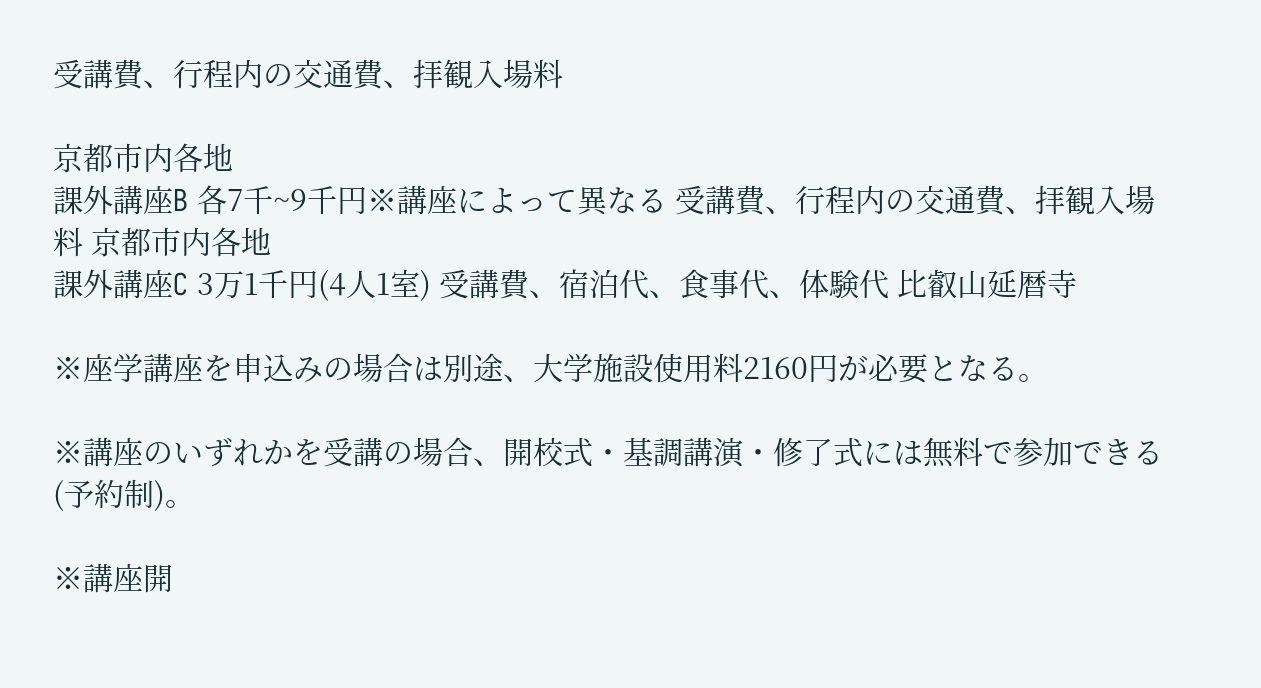受講費、行程内の交通費、拝観入場料

京都市内各地
課外講座B 各7千~9千円※講座によって異なる 受講費、行程内の交通費、拝観入場料 京都市内各地
課外講座C 3万1千円(4人1室) 受講費、宿泊代、食事代、体験代 比叡山延暦寺

※座学講座を申込みの場合は別途、大学施設使用料2160円が必要となる。

※講座のいずれかを受講の場合、開校式・基調講演・修了式には無料で参加できる(予約制)。

※講座開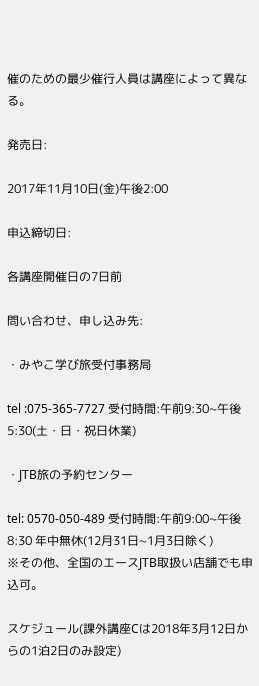催のための最少催行人員は講座によって異なる。

発売日:

2017年11月10日(金)午後2:00

申込締切日:

各講座開催日の7日前

問い合わせ、申し込み先:

・みやこ学び旅受付事務局

tel :075-365-7727 受付時間:午前9:30~午後5:30(土・日・祝日休業)

・JTB旅の予約センター

tel: 0570-050-489 受付時間:午前9:00~午後8:30 年中無休(12月31日~1月3日除く)
※その他、全国のエースJTB取扱い店舗でも申込可。

スケジュール(課外講座Cは2018年3月12日からの1泊2日のみ設定)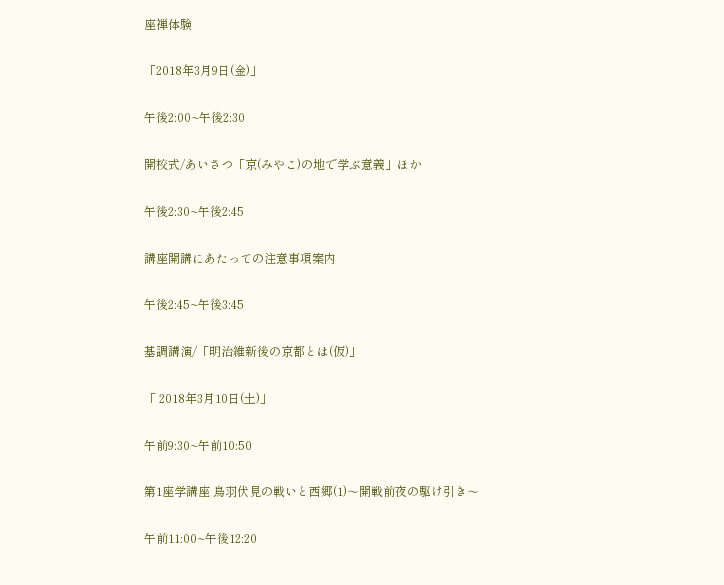座禅体験

「2018年3月9日(金)」

午後2:00~午後2:30

開校式/あいさつ「京(みやこ)の地で学ぶ意義」ほか

午後2:30~午後2:45

講座開講にあたっての注意事項案内

午後2:45~午後3:45

基調講演/「明治維新後の京都とは(仮)」

「 2018年3月10日(土)」

午前9:30~午前10:50

第1座学講座 鳥羽伏見の戦いと西郷(1)〜開戦前夜の駆け引き〜

午前11:00~午後12:20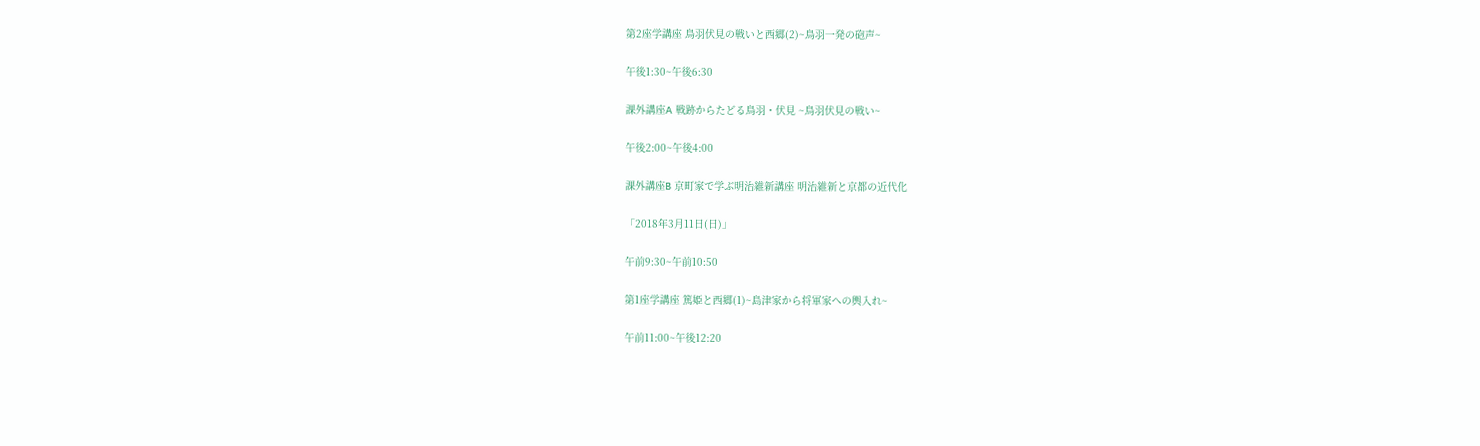第2座学講座 鳥羽伏見の戦いと西郷(2)~鳥羽一発の砲声~

午後1:30~午後6:30

課外講座A 戦跡からたどる鳥羽・伏見 ~鳥羽伏見の戦い~

午後2:00~午後4:00

課外講座B 京町家で学ぶ明治維新講座 明治維新と京都の近代化

「2018年3月11日(日)」

午前9:30~午前10:50

第1座学講座 篤姫と西郷(1)~島津家から将軍家への輿入れ~

午前11:00~午後12:20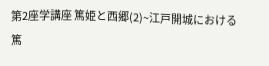第2座学講座 篤姫と西郷(2)~江戸開城における篤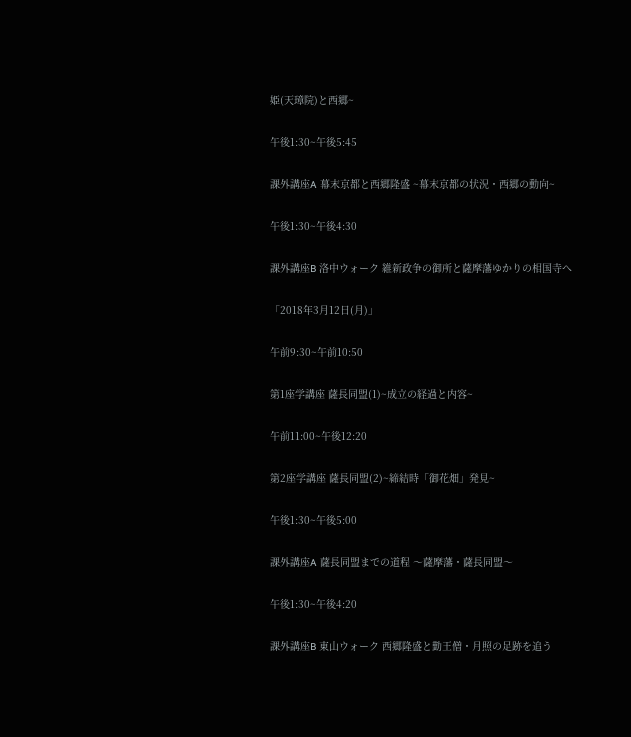姫(天璋院)と西郷~

午後1:30~午後5:45

課外講座A 幕末京都と西郷隆盛 ~幕末京都の状況・西郷の動向~

午後1:30~午後4:30

課外講座B 洛中ウォーク 維新政争の御所と薩摩藩ゆかりの相国寺へ

「2018年3月12日(月)」

午前9:30~午前10:50

第1座学講座 薩長同盟(1)~成立の経過と内容~

午前11:00~午後12:20

第2座学講座 薩長同盟(2)~締結時「御花畑」発見~

午後1:30~午後5:00

課外講座A 薩長同盟までの道程 〜薩摩藩・薩長同盟〜

午後1:30~午後4:20

課外講座B 東山ウォーク 西郷隆盛と勤王僧・月照の足跡を追う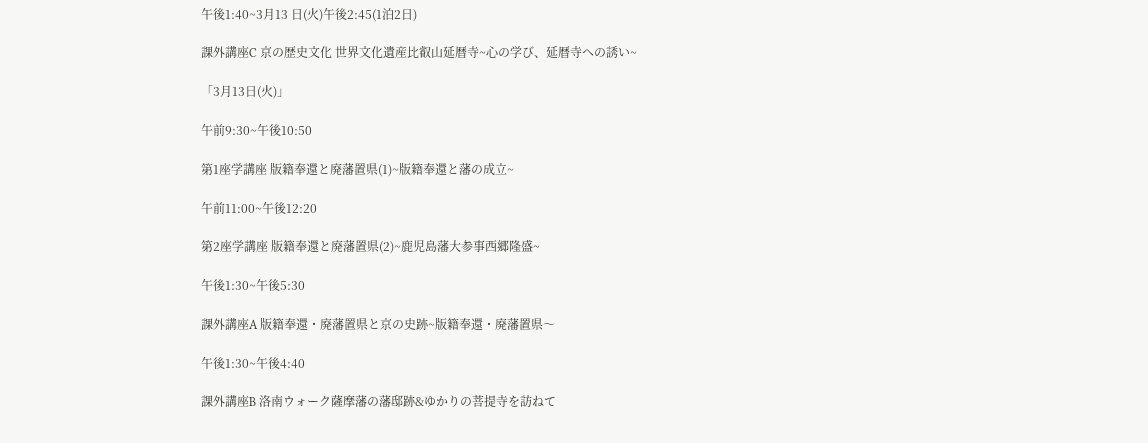午後1:40~3月13 日(火)午後2:45(1泊2日)

課外講座C 京の歴史文化 世界文化遺産比叡山延暦寺~心の学び、延暦寺への誘い~

「3月13日(火)」

午前9:30~午後10:50

第1座学講座 版籍奉還と廃藩置県(1)~版籍奉還と藩の成立~

午前11:00~午後12:20

第2座学講座 版籍奉還と廃藩置県(2)~鹿児島藩大参事西郷隆盛~

午後1:30~午後5:30

課外講座A 版籍奉還・廃藩置県と京の史跡~版籍奉還・廃藩置県〜

午後1:30~午後4:40

課外講座B 洛南ウォーク薩摩藩の藩邸跡&ゆかりの菩提寺を訪ねて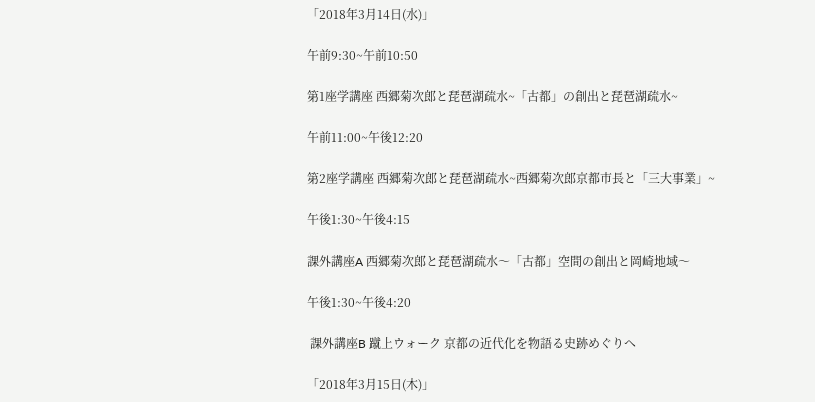「2018年3月14日(水)」

午前9:30~午前10:50

第1座学講座 西郷菊次郎と琵琶湖疏水~「古都」の創出と琵琶湖疏水~

午前11:00~午後12:20

第2座学講座 西郷菊次郎と琵琶湖疏水~西郷菊次郎京都市長と「三大事業」~

午後1:30~午後4:15

課外講座A 西郷菊次郎と琵琶湖疏水〜「古都」空間の創出と岡崎地域〜

午後1:30~午後4:20

 課外講座B 蹴上ウォーク 京都の近代化を物語る史跡めぐりへ

「2018年3月15日(木)」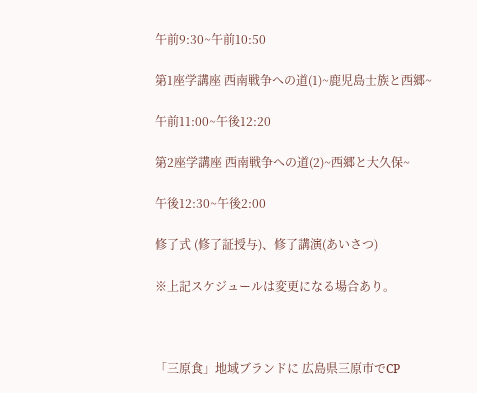午前9:30~午前10:50

第1座学講座 西南戦争への道(1)~鹿児島士族と西郷~

午前11:00~午後12:20

第2座学講座 西南戦争への道(2)~西郷と大久保~

午後12:30~午後2:00

修了式 (修了証授与)、修了講演(あいさつ)

※上記スケジュールは変更になる場合あり。



「三原食」地域ブランドに 広島県三原市でCP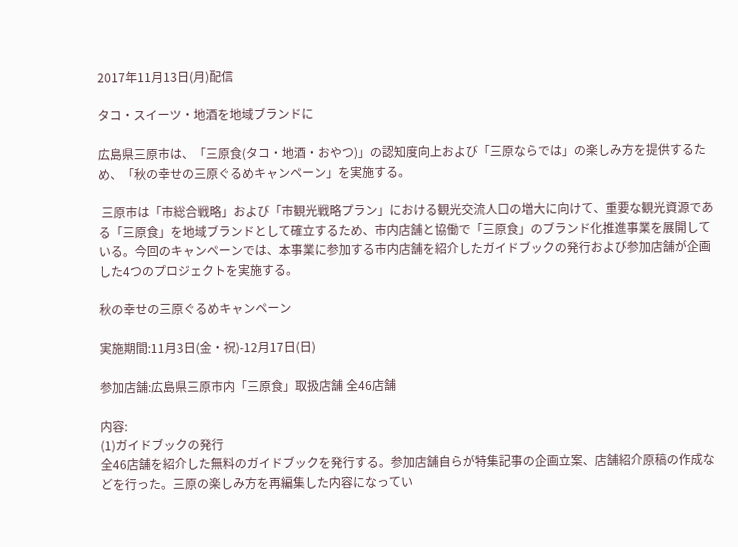2017年11月13日(月)配信

タコ・スイーツ・地酒を地域ブランドに

広島県三原市は、「三原食(タコ・地酒・おやつ)」の認知度向上および「三原ならでは」の楽しみ方を提供するため、「秋の幸せの三原ぐるめキャンペーン」を実施する。

 三原市は「市総合戦略」および「市観光戦略プラン」における観光交流人口の増大に向けて、重要な観光資源である「三原食」を地域ブランドとして確立するため、市内店舗と協働で「三原食」のブランド化推進事業を展開している。今回のキャンペーンでは、本事業に参加する市内店舗を紹介したガイドブックの発行および参加店舗が企画した4つのプロジェクトを実施する。

秋の幸せの三原ぐるめキャンペーン

実施期間:11月3日(金・祝)-12月17日(日)

参加店舗:広島県三原市内「三原食」取扱店舗 全46店舗

内容:
(1)ガイドブックの発行
全46店舗を紹介した無料のガイドブックを発行する。参加店舗自らが特集記事の企画立案、店舗紹介原稿の作成などを行った。三原の楽しみ方を再編集した内容になってい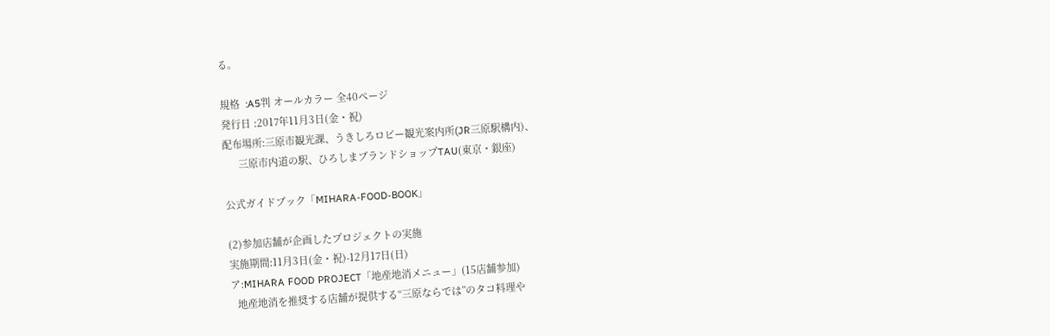る。

規格  :A5判 オールカラー 全40ページ
発行日 :2017年11月3日(金・祝)
配布場所:三原市観光課、うきしろロビー観光案内所(JR三原駅構内)、
     三原市内道の駅、ひろしまブランドショップTAU(東京・銀座)

公式ガイドブック「MIHARA-FOOD-BOOK」

(2)参加店舗が企画したプロジェクトの実施
実施期間:11月3日(金・祝)-12月17日(日)
ア:MIHARA FOOD PROJECT「地産地消メニュー」(15店舗参加)
  地産地消を推奨する店舗が提供する“三原ならでは”のタコ料理や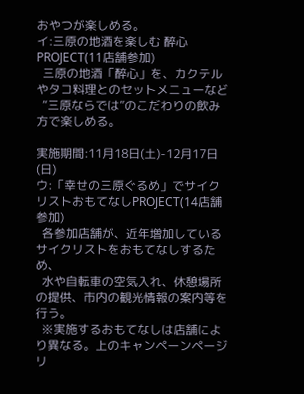おやつが楽しめる。
イ:三原の地酒を楽しむ 醉心PROJECT(11店舗参加)
  三原の地酒「醉心」を、カクテルやタコ料理とのセットメニューなど
  “三原ならでは”のこだわりの飲み方で楽しめる。

実施期間:11月18日(土)-12月17日(日)
ウ:「幸せの三原ぐるめ」でサイクリストおもてなしPROJECT(14店舗参加)
  各参加店舗が、近年増加しているサイクリストをおもてなしするため、
  水や自転車の空気入れ、休憩場所の提供、市内の観光情報の案内等を行う。
  ※実施するおもてなしは店舗により異なる。上のキャンペーンページリ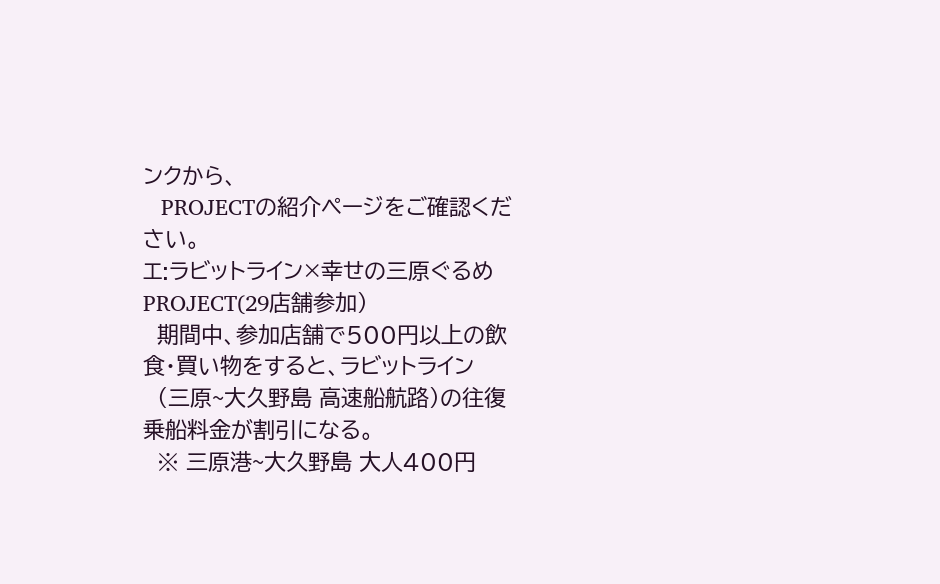ンクから、
   PROJECTの紹介ページをご確認ください。
エ:ラビットライン×幸せの三原ぐるめPROJECT(29店舗参加)
  期間中、参加店舗で500円以上の飲食・買い物をすると、ラビットライン
  (三原~大久野島 高速船航路)の往復乗船料金が割引になる。
  ※ 三原港~大久野島 大人400円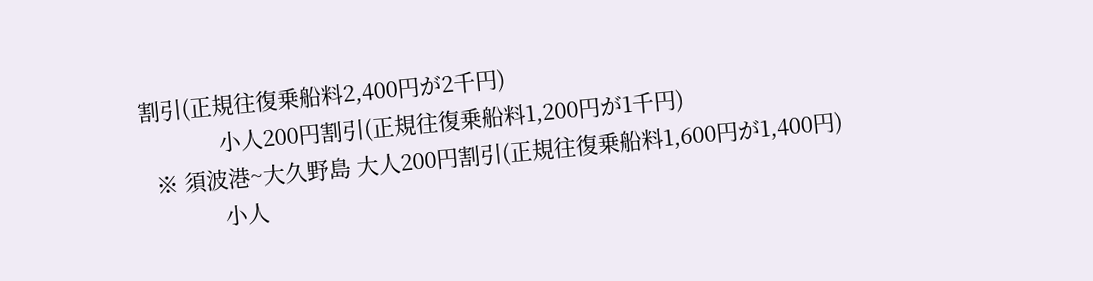割引(正規往復乗船料2,400円が2千円)
             小人200円割引(正規往復乗船料1,200円が1千円)
  ※ 須波港~大久野島 大人200円割引(正規往復乗船料1,600円が1,400円)
             小人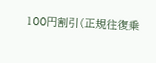100円割引(正規往復乗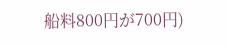船料800円が700円)